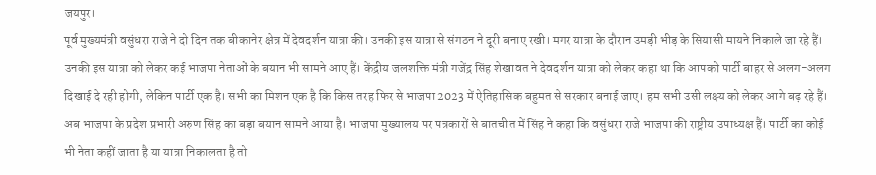जयपुर।
पूर्व मुख्यमंत्री वसुंधरा राजे ने दो दिन तक बीकानेर क्षेत्र में देवदर्शन यात्रा की। उनकी इस यात्रा से संगठन ने दूरी बनाए रखी। मगर यात्रा के दौरान उमड़ी भीड़ के सियासी मायने निकाले जा रहे हैं। उनकी इस यात्रा को लेकर कई भाजपा नेताओं के बयान भी सामने आए हैं। केंद्रीय जलशक्ति मंत्री गजेंद्र सिंह शेखावत ने देवदर्शन यात्रा को लेकर कहा था कि आपको पार्टी बाहर से अलग-अलग दिखाई दे रही होगी, लेकिन पार्टी एक है। सभी का मिशन एक है कि किस तरह फिर से भाजपा 2023 में ऐतिहासिक बहुमत से सरकार बनाई जाए। हम सभी उसी लक्ष्य को लेकर आगे बढ़ रहे हैं।
अब भाजपा के प्रदेश प्रभारी अरुण सिंह का बड़ा बयान सामने आया है। भाजपा मुख्यालय पर पत्रकारों से बातचीत में सिंह ने कहा कि वसुंधरा राजे भाजपा की राष्ट्रीय उपाध्यक्ष हैं। पार्टी का कोई भी नेता कहीं जाता है या यात्रा निकालता है तो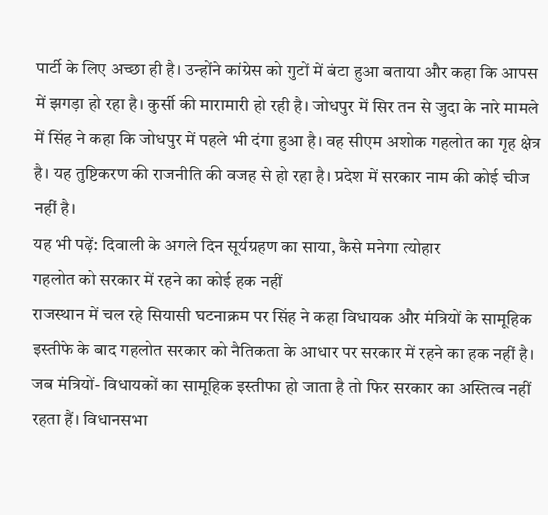पार्टी के लिए अच्छा ही है। उन्होंने कांग्रेस को गुटों में बंटा हुआ बताया और कहा कि आपस में झगड़ा हो रहा है। कुर्सी की मारामारी हो रही है। जोधपुर में सिर तन से जुदा के नारे मामले में सिंह ने कहा कि जोधपुर में पहले भी दंगा हुआ है। वह सीएम अशोक गहलोत का गृह क्षेत्र है। यह तुष्टिकरण की राजनीति की वजह से हो रहा है। प्रदेश में सरकार नाम की कोई चीज नहीं है।
यह भी पढ़ें: दिवाली के अगले दिन सूर्यग्रहण का साया, कैसे मनेगा त्योहार
गहलोत को सरकार में रहने का कोई हक नहीं
राजस्थान में चल रहे सियासी घटनाक्रम पर सिंह ने कहा विधायक और मंत्रियों के सामूहिक इस्तीफे के बाद गहलोत सरकार को नैतिकता के आधार पर सरकार में रहने का हक नहीं है। जब मंत्रियों- विधायकों का सामूहिक इस्तीफा हो जाता है तो फिर सरकार का अस्तित्व नहीं रहता हैं। विधानसभा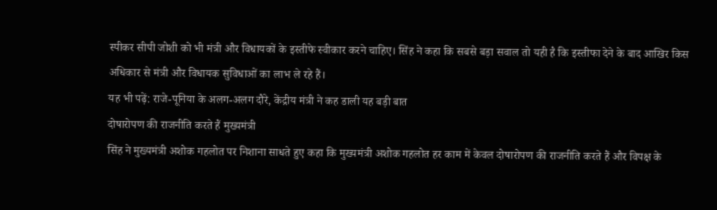स्पीकर सीपी जोशी को भी मंत्री और विधायकों के इस्तीफे स्वीकार करने चाहिए। सिंह ने कहा कि सबसे बड़ा सवाल तो यही है कि इस्तीफा देने के बाद आखिर किस अधिकार से मंत्री और विधायक सुविधाओं का लाभ ले रहे हैं।
यह भी पढ़ें: राजे-पूनिया के अलग-अलग दौरे, केंद्रीय मंत्री ने कह डाली यह बड़ी बात
दोषारोपण की राजनीति करते हैं मुख्यमंत्री
सिंह ने मुख्यमंत्री अशोक गहलोत पर निशाना साधते हुए कहा कि मुख्यमंत्री अशोक गहलोत हर काम में केवल दोषारोपण की राजनीति करते हैं और विपक्ष के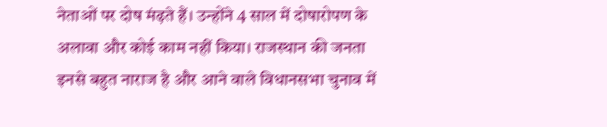नेताओं पर दोष मंढ़ते हैं। उन्होंने 4 साल में दोषारोपण के अलावा और कोई काम नहीं किया। राजस्थान की जनता इनसे बहुत नाराज है और आने वाले विधानसभा चुनाव में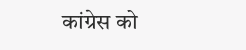कांग्रेस को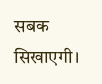सबक सिखाएगी।